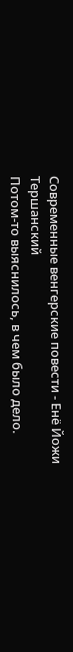Современные венгерские повести - Енё Йожи Тершанский
Потом-то выяснилось, в чем было дело.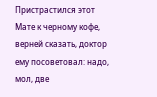Пристрастился этот Мате к черному кофе, верней сказать, доктор ему посоветовал: надо, мол, две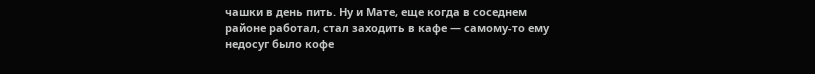чашки в день пить. Ну и Мате, еще когда в соседнем районе работал, стал заходить в кафе — самому-то ему недосуг было кофе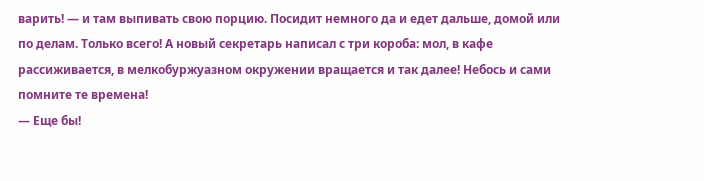варить! — и там выпивать свою порцию. Посидит немного да и едет дальше, домой или по делам. Только всего! А новый секретарь написал с три короба: мол, в кафе рассиживается, в мелкобуржуазном окружении вращается и так далее! Небось и сами помните те времена!
— Еще бы!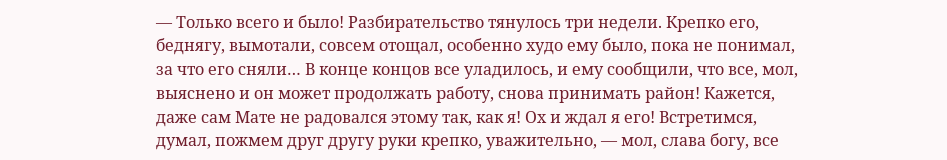— Только всего и было! Разбирательство тянулось три недели. Крепко его, беднягу, вымотали, совсем отощал, особенно худо ему было, пока не понимал, за что его сняли… В конце концов все уладилось, и ему сообщили, что все, мол, выяснено и он может продолжать работу, снова принимать район! Кажется, даже сам Мате не радовался этому так, как я! Ох и ждал я его! Встретимся, думал, пожмем друг другу руки крепко, уважительно, — мол, слава богу, все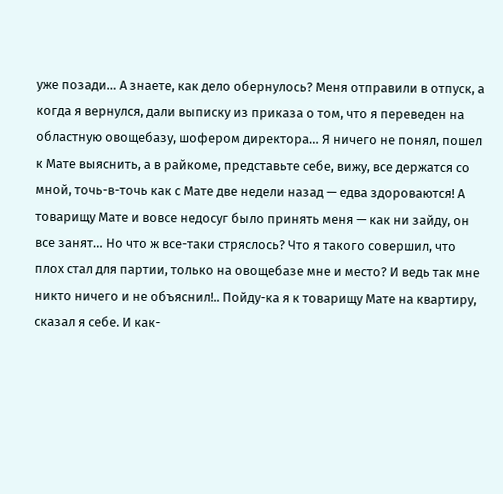уже позади… А знаете, как дело обернулось? Меня отправили в отпуск, а когда я вернулся, дали выписку из приказа о том, что я переведен на областную овощебазу, шофером директора… Я ничего не понял, пошел к Мате выяснить, а в райкоме, представьте себе, вижу, все держатся со мной, точь-в-точь как с Мате две недели назад — едва здороваются! А товарищу Мате и вовсе недосуг было принять меня — как ни зайду, он все занят… Но что ж все-таки стряслось? Что я такого совершил, что плох стал для партии, только на овощебазе мне и место? И ведь так мне никто ничего и не объяснил!.. Пойду-ка я к товарищу Мате на квартиру, сказал я себе. И как-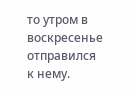то утром в воскресенье отправился к нему.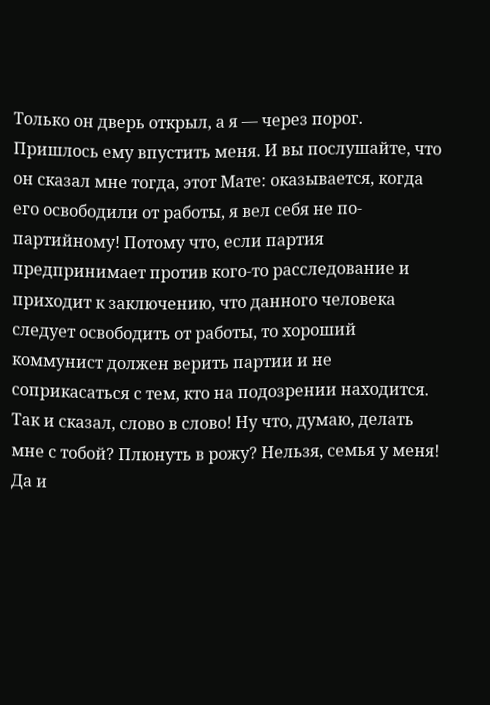Только он дверь открыл, а я — через порог. Пришлось ему впустить меня. И вы послушайте, что он сказал мне тогда, этот Мате: оказывается, когда его освободили от работы, я вел себя не по-партийному! Потому что, если партия предпринимает против кого-то расследование и приходит к заключению, что данного человека следует освободить от работы, то хороший коммунист должен верить партии и не соприкасаться с тем, кто на подозрении находится. Так и сказал, слово в слово! Ну что, думаю, делать мне с тобой? Плюнуть в рожу? Нельзя, семья у меня! Да и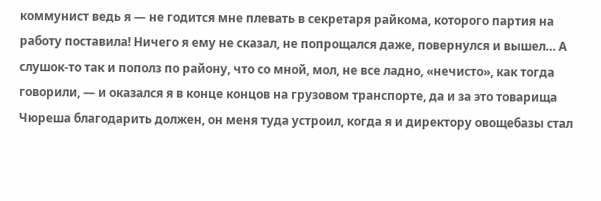коммунист ведь я — не годится мне плевать в секретаря райкома, которого партия на работу поставила! Ничего я ему не сказал, не попрощался даже, повернулся и вышел… А слушок-то так и пополз по району, что со мной, мол, не все ладно, «нечисто», как тогда говорили, — и оказался я в конце концов на грузовом транспорте, да и за это товарища Чюреша благодарить должен, он меня туда устроил, когда я и директору овощебазы стал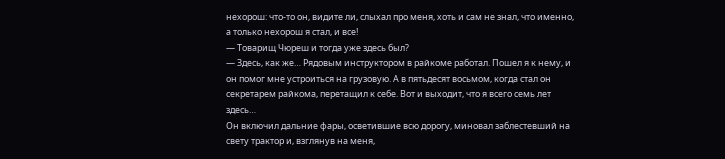нехорош: что-то он, видите ли, слыхал про меня, хоть и сам не знал, что именно, а только нехорош я стал, и все!
— Товарищ Чюреш и тогда уже здесь был?
— Здесь, как же… Рядовым инструктором в райкоме работал. Пошел я к нему, и он помог мне устроиться на грузовую. А в пятьдесят восьмом, когда стал он секретарем райкома, перетащил к себе. Вот и выходит, что я всего семь лет здесь…
Он включил дальние фары, осветившие всю дорогу, миновал заблестевший на свету трактор и, взглянув на меня,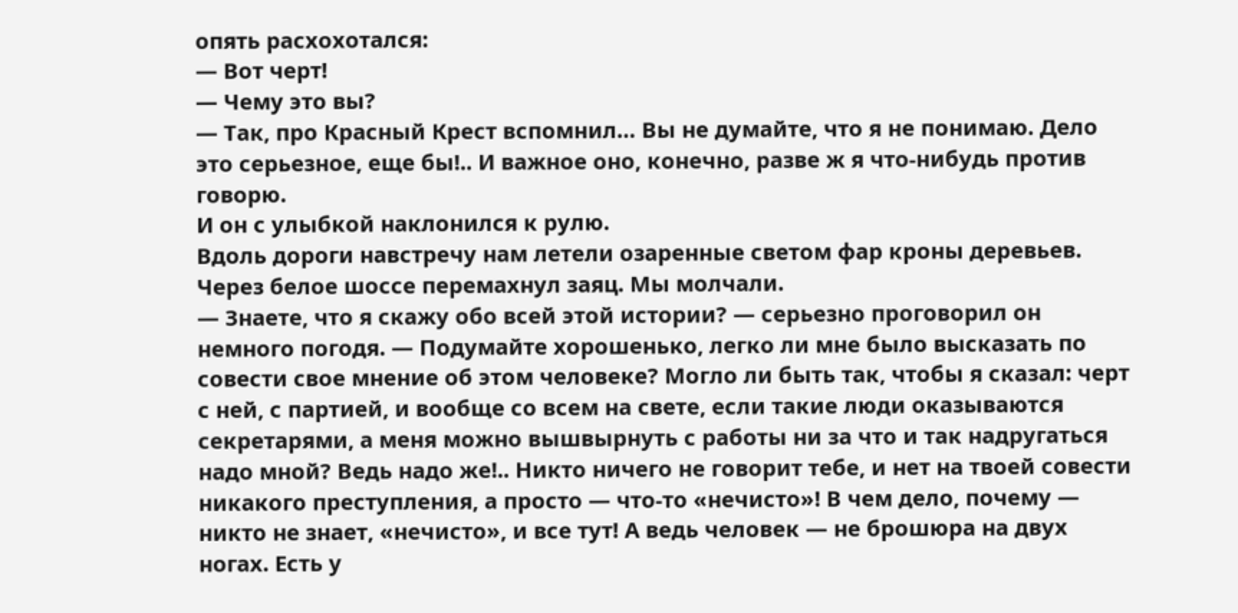опять расхохотался:
— Вот черт!
— Чему это вы?
— Так, про Красный Крест вспомнил… Вы не думайте, что я не понимаю. Дело это серьезное, еще бы!.. И важное оно, конечно, разве ж я что-нибудь против говорю.
И он с улыбкой наклонился к рулю.
Вдоль дороги навстречу нам летели озаренные светом фар кроны деревьев. Через белое шоссе перемахнул заяц. Мы молчали.
— Знаете, что я скажу обо всей этой истории? — серьезно проговорил он немного погодя. — Подумайте хорошенько, легко ли мне было высказать по совести свое мнение об этом человеке? Могло ли быть так, чтобы я сказал: черт с ней, с партией, и вообще со всем на свете, если такие люди оказываются секретарями, а меня можно вышвырнуть с работы ни за что и так надругаться надо мной? Ведь надо же!.. Никто ничего не говорит тебе, и нет на твоей совести никакого преступления, а просто — что-то «нечисто»! В чем дело, почему — никто не знает, «нечисто», и все тут! А ведь человек — не брошюра на двух ногах. Есть у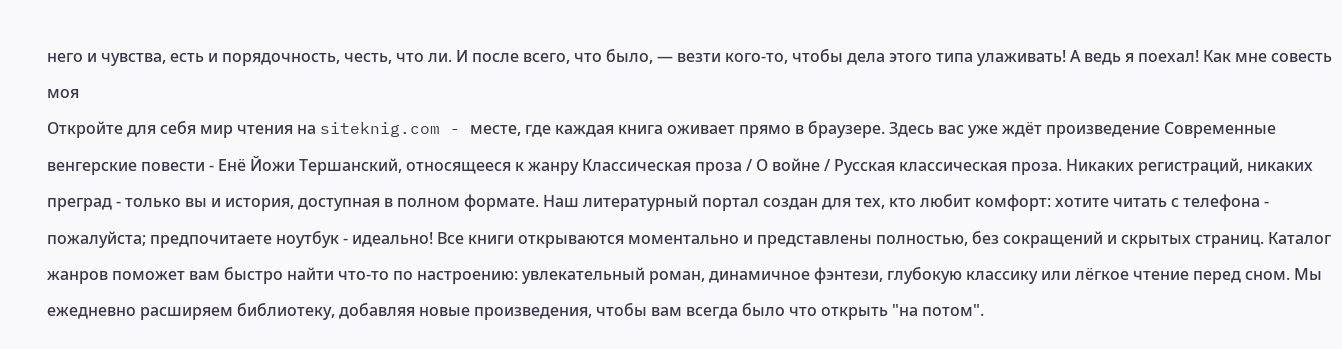него и чувства, есть и порядочность, честь, что ли. И после всего, что было, — везти кого-то, чтобы дела этого типа улаживать! А ведь я поехал! Как мне совесть моя
Откройте для себя мир чтения на siteknig.com - месте, где каждая книга оживает прямо в браузере. Здесь вас уже ждёт произведение Современные венгерские повести - Енё Йожи Тершанский, относящееся к жанру Классическая проза / О войне / Русская классическая проза. Никаких регистраций, никаких преград - только вы и история, доступная в полном формате. Наш литературный портал создан для тех, кто любит комфорт: хотите читать с телефона - пожалуйста; предпочитаете ноутбук - идеально! Все книги открываются моментально и представлены полностью, без сокращений и скрытых страниц. Каталог жанров поможет вам быстро найти что-то по настроению: увлекательный роман, динамичное фэнтези, глубокую классику или лёгкое чтение перед сном. Мы ежедневно расширяем библиотеку, добавляя новые произведения, чтобы вам всегда было что открыть "на потом".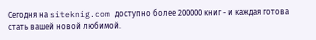Сегодня на siteknig.com доступно более 200000 книг - и каждая готова стать вашей новой любимой.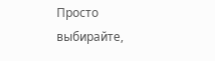Просто выбирайте,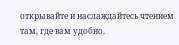открывайте и наслаждайтесь чтением там, где вам удобно.